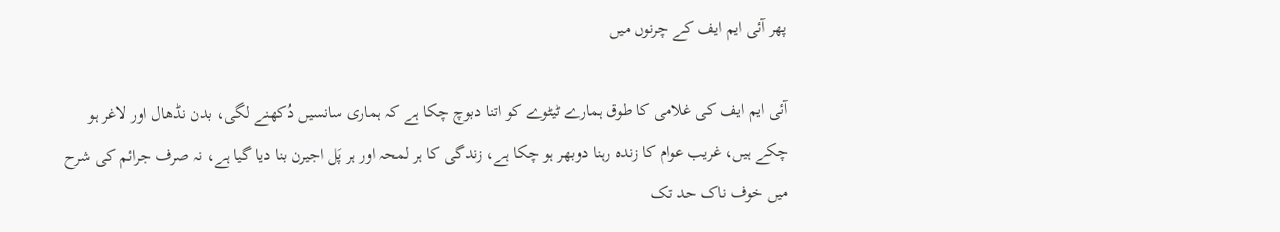پھر آئی ایم ایف کے چرنوں میں

آئی ایم ایف کی غلامی کا طوق ہمارے ٹیٹوے کو اتنا دبوچ چکا ہے کہ ہماری سانسیں دُکھنے لگی، بدن نڈھال اور لاغر ہو چکے ہیں، غریب عوام کا زندہ رہنا دوبھر ہو چکا ہے، زندگی کا ہر لمحہ اور ہر پَل اجیرن بنا دیا گیا ہے، نہ صرف جرائم کی شرح میں خوف ناک حد تک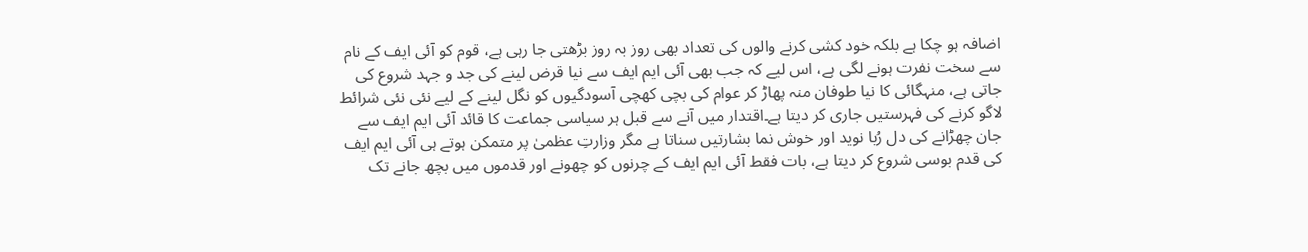اضافہ ہو چکا ہے بلکہ خود کشی کرنے والوں کی تعداد بھی روز بہ روز بڑھتی جا رہی ہے، قوم کو آئی ایف کے نام سے سخت نفرت ہونے لگی ہے، اس لیے کہ جب بھی آئی ایم ایف سے نیا قرض لینے کی جد و جہد شروع کی جاتی ہے، منہگائی کا نیا طوفان منہ پھاڑ کر عوام کی بچی کھچی آسودگیوں کو نگل لینے کے لیے نئی نئی شرائط لاگو کرنے کی فہرستیں جاری کر دیتا ہے۔اقتدار میں آنے سے قبل ہر سیاسی جماعت کا قائد آئی ایم ایف سے جان چھڑانے کی دل رُبا نوید اور خوش نما بشارتیں سناتا ہے مگر وزارتِ عظمیٰ پر متمکن ہوتے ہی آئی ایم ایف کی قدم بوسی شروع کر دیتا ہے، بات فقط آئی ایم ایف کے چرنوں کو چھونے اور قدموں میں بچھ جانے تک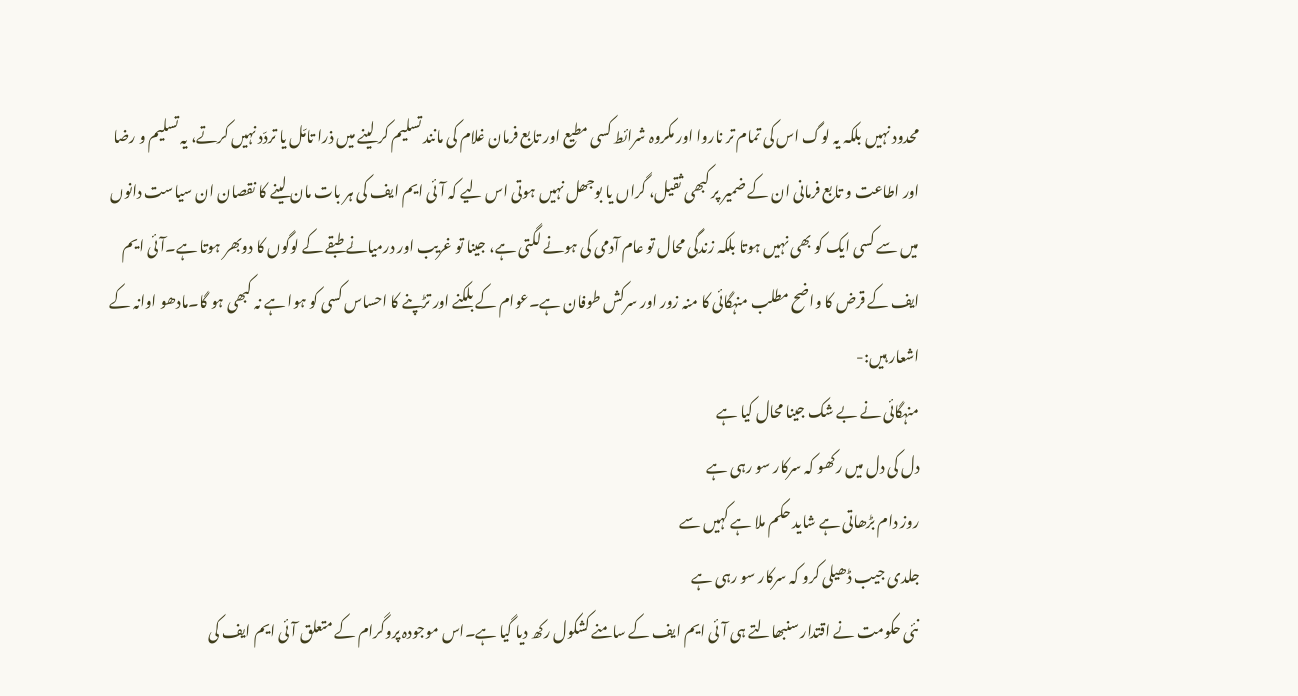محدود نہیں بلکہ یہ لوگ اس کی تمام تر ناروا اور مکروہ شرائط کسی مطیع اور تابع فرمان غلام کی مانند تسلیم کر لینے میں ذرا تامّل یا تردّد نہیں کرتے، یہ تسلیم و رضا اور اطاعت و تابع فرمانی ان کے ضمیر پر کبھی ثقیل، گراں یا بوجھل نہیں ہوتی اس لیے کہ آئی ایم ایف کی ہر بات مان لینے کا نقصان ان سیاست دانوں میں سے کسی ایک کو بھی نہیں ہوتا بلکہ زندگی محال تو عام آدمی کی ہونے لگتی ہے، جینا تو غریب اور درمیانے طبقے کے لوگوں کا دوبھر ہوتا ہے۔آئی ایم ایف کے قرض کا واضح مطلب منہگائی کا منہ زور اور سرکش طوفان ہے۔عوام کے بلکنے اور تڑپنے کا احساس کسی کو ہوا ہے نہ کبھی ہو گا۔مادھو اوانہ کے اشعار ہیں:-
منہگائی نے بے شک جینا محال کیا ہے
دل کی دل میں رکھو کہ سرکار سو رہی ہے
روز دام بڑھاتی ہے شاید حکم ملا ہے کہیں سے
جلدی جیب ڈھیلی کرو کہ سرکار سو رہی ہے
نئی حکومت نے اقتدار سنبھالتے ہی آئی ایم ایف کے سامنے کشکول رکھ دیا گیا ہے۔اس موجودہ پروگرام کے متعلق آئی ایم ایف کی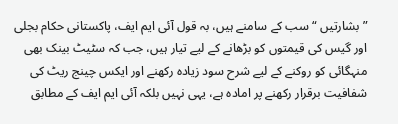” بشارتیں “ سب کے سامنے ہیں، بہ قول آئی ایم ایف، پاکستانی حکام بجلی اور گیس کی قیمتوں کو بڑھانے کے لیے تیار ہیں، جب کہ سٹیٹ بینک بھی منہگائی کو روکنے کے لیے شرح سود زیادہ رکھنے اور ایکس چینج ریٹ کی شفافیت برقرار رکھنے پر امادہ ہے، یہی نہیں بلکہ آئی ایم ایف کے مطابق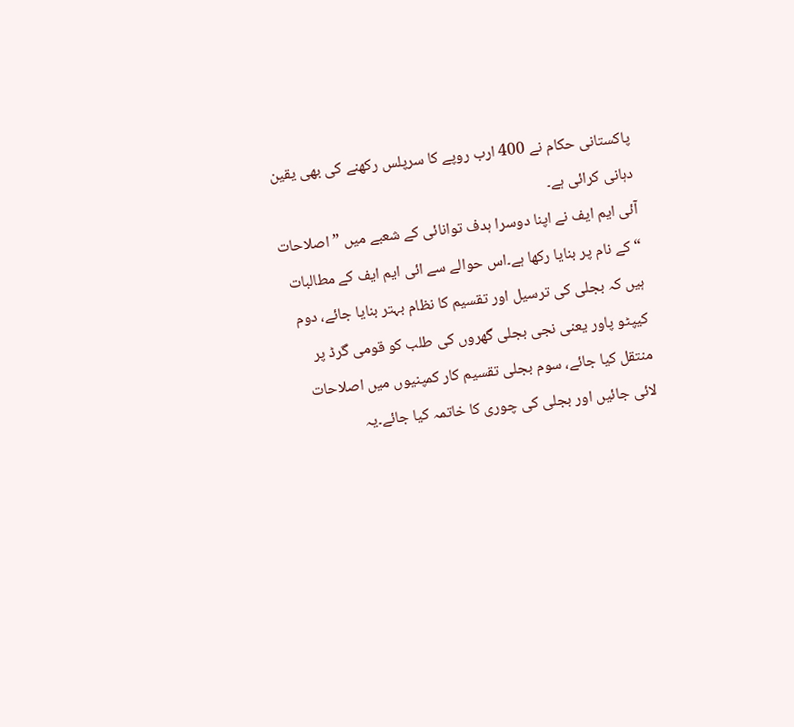پاکستانی حکام نے 400 ارب روپے کا سرپلس رکھنے کی بھی یقین دہانی کرائی ہے۔
آئی ایم ایف نے اپنا دوسرا ہدف توانائی کے شعبے میں ” اصلاحات “ کے نام پر بنایا رکھا ہے۔اس حوالے سے ائی ایم ایف کے مطالبات ہیں کہ بجلی کی ترسیل اور تقسیم کا نظام بہتر بنایا جائے، دوم کیپٹو پاور یعنی نجی بجلی گھروں کی طلب کو قومی گرڈ پر منتقل کیا جائے، سوم بجلی تقسیم کار کمپنیوں میں اصلاحات لائی جائیں اور بجلی کی چوری کا خاتمہ کیا جائے۔یہ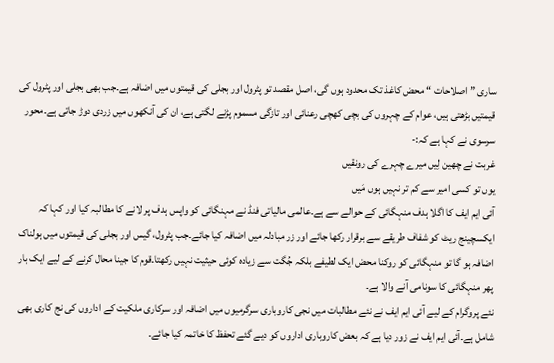ساری ” اصلاحات “ محض کاغذ تک محدود ہوں گی، اصل مقصد تو پٹرول اور بجلی کی قیمتوں میں اضافہ ہے۔جب بھی بجلی اور پٹرول کی قیمتیں بڑھتی ہیں، عوام کے چہروں کی بچی کھچی رعنائی اور تازگی مسموم پڑنے لگتی ہے، ان کی آنکھوں میں زردی دوڑ جاتی ہے۔محور سرسوی نے کہا ہے کہ:-
غربت نے چھین لِیں میرے چہرے کی رونقیں
یوں تو کسی امیر سے کم تر نہیں ہوں مَیں
آئی ایم ایف کا اگلا ہدف منہگائی کے حوالے سے ہے۔عالمی مالیاتی فنڈ نے مہنگائی کو واپس ہدف پر لانے کا مطالبہ کیا اور کہا کہ ایکسچینج ریٹ کو شفاف طریقے سے برقرار رکھا جائے اور زر مبادلہ میں اضافہ کیا جائے۔جب پٹرول، گیس اور بجلی کی قیمتوں میں ہولناک اضافہ ہو گا تو منہگائی کو روکنا محض ایک لطیفے بلکہ جُگت سے زیادہ کوئی حیثیت نہیں رکھتا۔قوم کا جینا محال کرنے کے لیے ایک بار پھر منہگائی کا سونامی آنے والا ہے۔
نئے پروگرام کے لیے آئی ایم ایف نے نئے مطالبات میں نجی کاروباری سرگرمیوں میں اضافہ اور سرکاری ملکیت کے اداروں کی نج کاری بھی شامل ہے۔آئی ایم ایف نے زور دیا ہے کہ بعض کاروباری اداروں کو دیے گئے تحفظ کا خاتمہ کیا جائے۔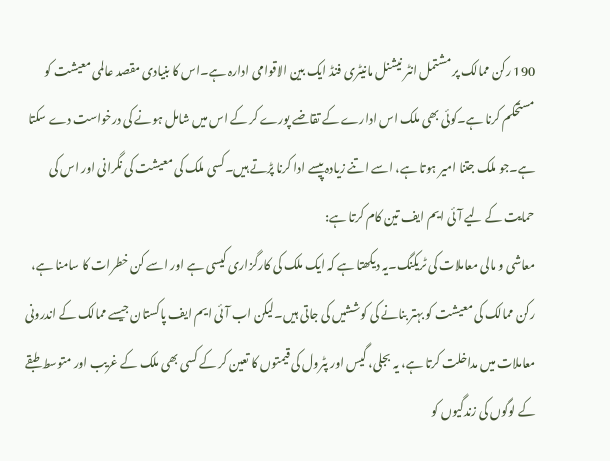190 رکن ممالک پر مشتمل انٹر نیشنل مانیٹری فنڈ ایک بین الاقوامی ادارہ ہے۔اس کا بنیادی مقصد عالمی معیشت کو مستحکم کرنا ہے۔کوئی بھی ملک اس ادارے کے تقاضے پورے کر کے اس میں شامل ہونے کی درخواست دے سکتا ہے۔جو ملک جتنا امیر ہوتا ہے، اسے اتنے زیادہ پیسے ادا کرنا پڑتے ہیں۔کسی ملک کی معیشت کی نگرانی اور اس کی حمایت کے لیے آئی ایم ایف تین کام کرتا ہے:
معاشی و مالی معاملات کی ٹریکنگ۔یہ دیکھتا ہے کہ ایک ملک کی کارگزاری کیسی ہے اور اسے کن خطرات کا سامنا ہے، رکن ممالک کی معیشت کو بہتر بنانے کی کوششیں کی جاتی ہیں۔لیکن اب آئی ایم ایف پاکستان جیسے ممالک کے اندرونی معاملات میں مداخلت کرتا ہے، یہ بجلی، گیس اور پٹرول کی قیمتوں کا تعین کر کے کسی بھی ملک کے غریب اور متوسط طبقے کے لوگوں کی زندگیوں کو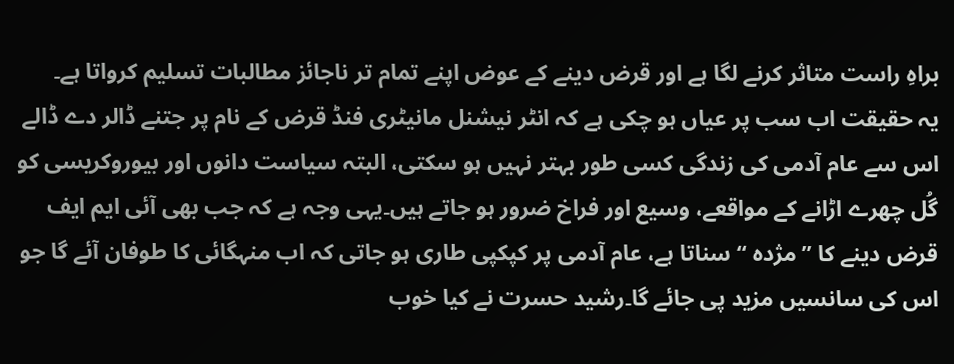براہِ راست متاثر کرنے لگا ہے اور قرض دینے کے عوض اپنے تمام تر ناجائز مطالبات تسلیم کرواتا ہے۔
یہ حقیقت اب سب پر عیاں ہو چکی ہے کہ انٹر نیشنل مانیٹری فنڈ قرض کے نام پر جتنے ڈالر دے ڈالے اس سے عام آدمی کی زندگی کسی طور بہتر نہیں ہو سکتی، البتہ سیاست دانوں اور بیوروکریسی کو گُل چھرے اڑانے کے مواقعے، وسیع اور فراخ ضرور ہو جاتے ہیں۔یہی وجہ ہے کہ جب بھی آئی ایم ایف قرض دینے کا ” مژدہ “ سناتا ہے، عام آدمی پر کپکپی طاری ہو جاتی کہ اب منہگائی کا طوفان آئے گا جو اس کی سانسیں مزید پی جائے گا۔رشید حسرت نے کیا خوب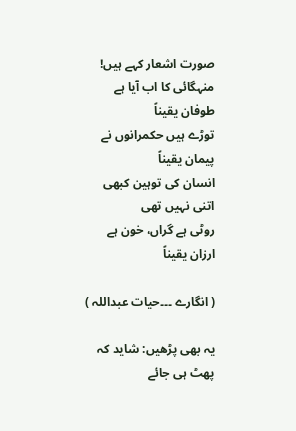صورت اشعار کہے ہیں!
منہگائی کا اب آیا ہے طوفان یقیناً
توڑے ہیں حکمرانوں نے پیمان یقیناً
انسان کی توہین کبھی اتنی نہیں تھی
روٹی ہے گراں، خون ہے ارزان یقیناً

( انگارے ۔۔۔حیات عبداللہ )

یہ بھی پڑھیں: شاید کہ پھٹ ہی جائے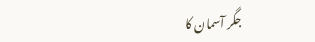جگر آسمان کا